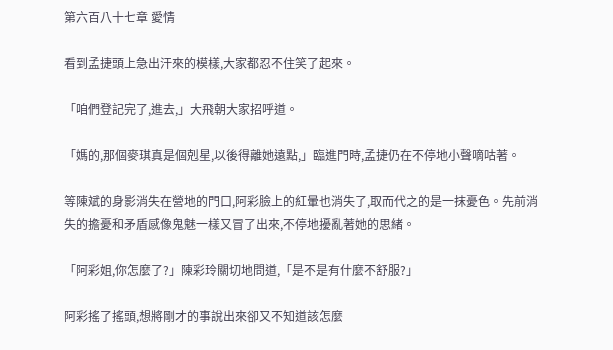第六百八十七章 愛情

看到孟捷頭上急出汗來的模樣,大家都忍不住笑了起來。

「咱們登記完了,進去,」大飛朝大家招呼道。

「媽的,那個麥琪真是個剋星,以後得離她遠點,」臨進門時,孟捷仍在不停地小聲嘀咕著。

等陳斌的身影消失在營地的門口,阿彩臉上的紅暈也消失了,取而代之的是一抹憂色。先前消失的擔憂和矛盾感像鬼魅一樣又冒了出來,不停地擾亂著她的思緒。

「阿彩姐,你怎麼了?」陳彩玲關切地問道,「是不是有什麼不舒服?」

阿彩搖了搖頭,想將剛才的事說出來卻又不知道該怎麼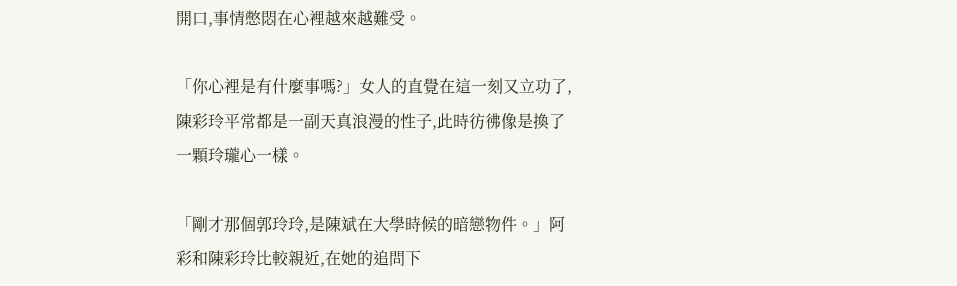開口,事情憋悶在心裡越來越難受。

「你心裡是有什麼事嗎?」女人的直覺在這一刻又立功了,陳彩玲平常都是一副天真浪漫的性子,此時彷彿像是換了一顆玲瓏心一樣。

「剛才那個郭玲玲,是陳斌在大學時候的暗戀物件。」阿彩和陳彩玲比較親近,在她的追問下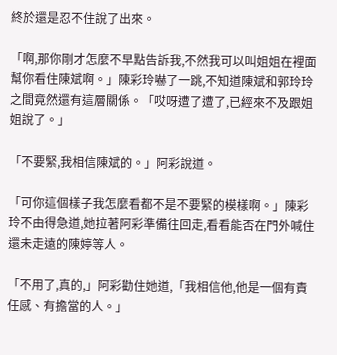終於還是忍不住說了出來。

「啊,那你剛才怎麼不早點告訴我,不然我可以叫姐姐在裡面幫你看住陳斌啊。」陳彩玲嚇了一跳,不知道陳斌和郭玲玲之間竟然還有這層關係。「哎呀遭了遭了,已經來不及跟姐姐說了。」

「不要緊,我相信陳斌的。」阿彩說道。

「可你這個樣子我怎麼看都不是不要緊的模樣啊。」陳彩玲不由得急道,她拉著阿彩準備往回走,看看能否在門外喊住還未走遠的陳婷等人。

「不用了,真的,」阿彩勸住她道,「我相信他,他是一個有責任感、有擔當的人。」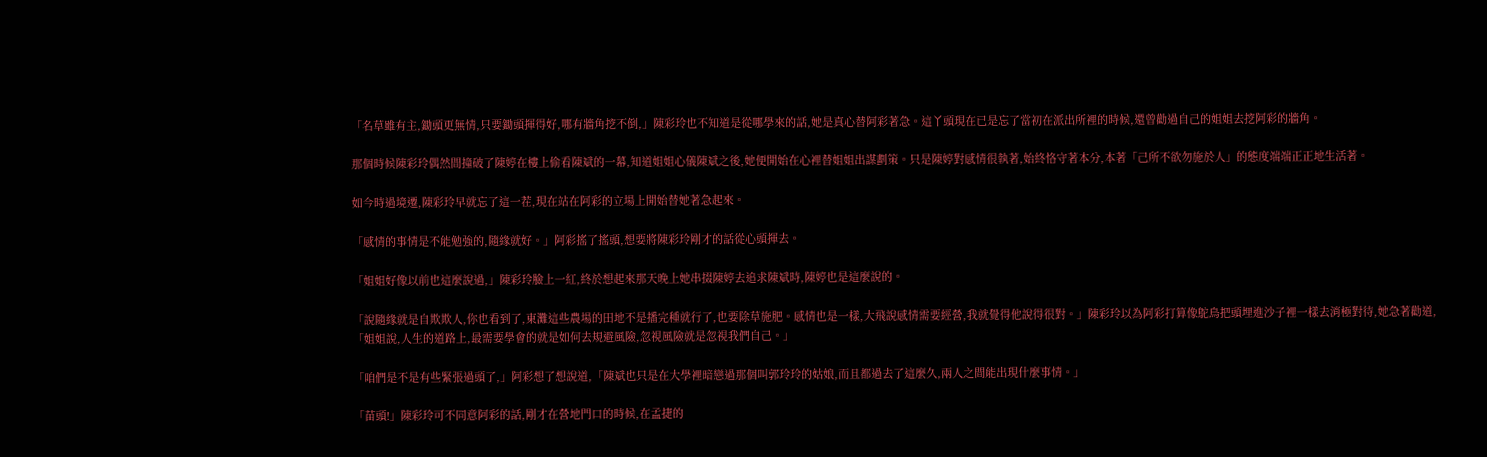「名草雖有主,鋤頭更無情,只要鋤頭揮得好,哪有牆角挖不倒,」陳彩玲也不知道是從哪學來的話,她是真心替阿彩著急。這丫頭現在已是忘了當初在派出所裡的時候,還曾勸過自己的姐姐去挖阿彩的牆角。

那個時候陳彩玲偶然間撞破了陳婷在樓上偷看陳斌的一幕,知道姐姐心儀陳斌之後,她便開始在心裡替姐姐出謀劃策。只是陳婷對感情很執著,始終恪守著本分,本著「己所不欲勿施於人」的態度端端正正地生活著。

如今時過境遷,陳彩玲早就忘了這一茬,現在站在阿彩的立場上開始替她著急起來。

「感情的事情是不能勉強的,隨緣就好。」阿彩搖了搖頭,想要將陳彩玲剛才的話從心頭揮去。

「姐姐好像以前也這麼說過,」陳彩玲臉上一紅,終於想起來那天晚上她串掇陳婷去追求陳斌時,陳婷也是這麼說的。

「說隨緣就是自欺欺人,你也看到了,東灘這些農場的田地不是播完種就行了,也要除草施肥。感情也是一樣,大飛說感情需要經營,我就覺得他說得很對。」陳彩玲以為阿彩打算像鴕鳥把頭埋進沙子裡一樣去消極對待,她急著勸道,「姐姐說,人生的道路上,最需要學會的就是如何去規避風險,忽視風險就是忽視我們自己。」

「咱們是不是有些緊張過頭了,」阿彩想了想說道,「陳斌也只是在大學裡暗戀過那個叫郭玲玲的姑娘,而且都過去了這麼久,兩人之間能出現什麼事情。」

「苗頭!」陳彩玲可不同意阿彩的話,剛才在營地門口的時候,在孟捷的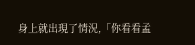身上就出現了情況,「你看看孟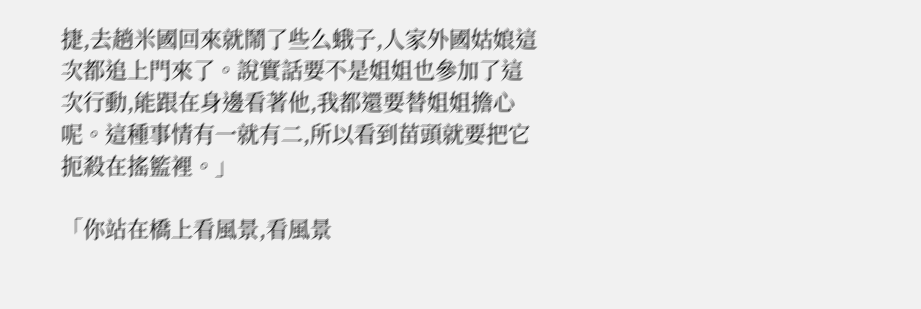捷,去趟米國回來就鬧了些么蛾子,人家外國姑娘這次都追上門來了。說實話要不是姐姐也參加了這次行動,能跟在身邊看著他,我都還要替姐姐擔心呢。這種事情有一就有二,所以看到苗頭就要把它扼殺在搖籃裡。」

「你站在橋上看風景,看風景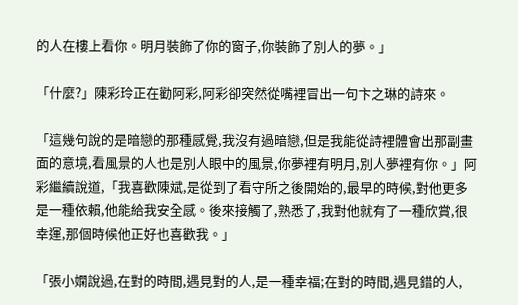的人在樓上看你。明月裝飾了你的窗子,你裝飾了別人的夢。」

「什麼?」陳彩玲正在勸阿彩,阿彩卻突然從嘴裡冒出一句卞之琳的詩來。

「這幾句說的是暗戀的那種感覺,我沒有過暗戀,但是我能從詩裡體會出那副畫面的意境,看風景的人也是別人眼中的風景,你夢裡有明月,別人夢裡有你。」阿彩繼續說道,「我喜歡陳斌,是從到了看守所之後開始的,最早的時候,對他更多是一種依賴,他能給我安全感。後來接觸了,熟悉了,我對他就有了一種欣賞,很幸運,那個時候他正好也喜歡我。」

「張小嫻說過,在對的時間,遇見對的人,是一種幸福;在對的時間,遇見錯的人,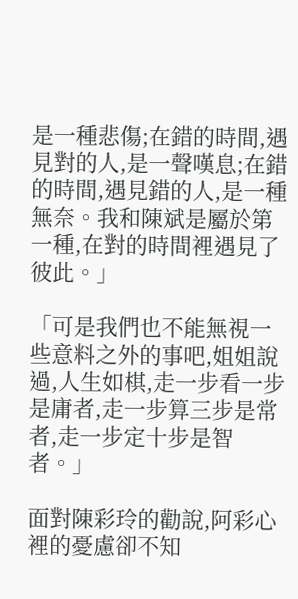是一種悲傷;在錯的時間,遇見對的人,是一聲嘆息;在錯的時間,遇見錯的人,是一種無奈。我和陳斌是屬於第一種,在對的時間裡遇見了彼此。」

「可是我們也不能無視一些意料之外的事吧,姐姐說過,人生如棋,走一步看一步是庸者,走一步算三步是常者,走一步定十步是智者。」

面對陳彩玲的勸說,阿彩心裡的憂慮卻不知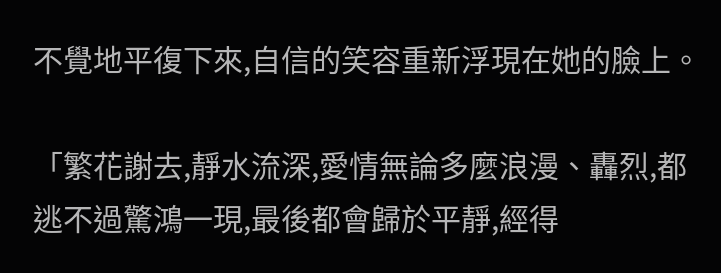不覺地平復下來,自信的笑容重新浮現在她的臉上。

「繁花謝去,靜水流深,愛情無論多麼浪漫、轟烈,都逃不過驚鴻一現,最後都會歸於平靜,經得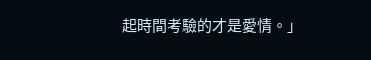起時間考驗的才是愛情。」